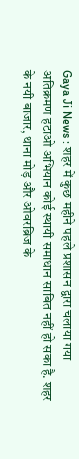Gaya Ji News : शहर में कुछ महीने पहले प्रशासन द्वारा चलाया गया अतिक्रमण हटाओ अभियान कोई स्थायी समाधान साबित नहीं हो सका है. शहर के नयी बाजार, थाना मोड़ और ओवरब्रिज के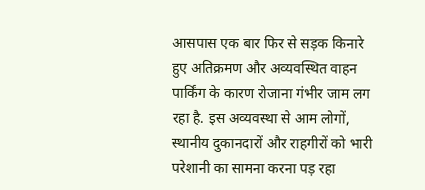आसपास एक बार फिर से सड़क किनारे हुए अतिक्रमण और अव्यवस्थित वाहन पार्किंग के कारण रोजाना गंभीर जाम लग रहा है. इस अव्यवस्था से आम लोगों, स्थानीय दुकानदारों और राहगीरों को भारी परेशानी का सामना करना पड़ रहा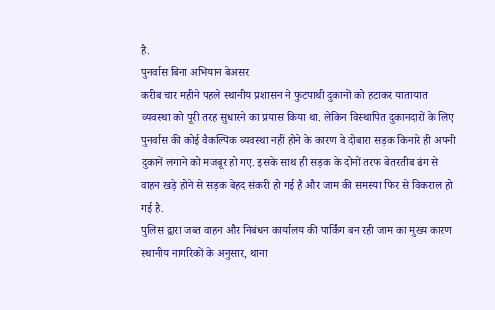है.
पुनर्वास बिना अभियान बेअसर
करीब चार महीने पहले स्थानीय प्रशासन ने फुटपाथी दुकानों को हटाकर यातायात व्यवस्था को पूरी तरह सुधारने का प्रयास किया था. लेकिन विस्थापित दुकानदारों के लिए पुनर्वास की कोई वैकल्पिक व्यवस्था नहीं होने के कारण वे दोबारा सड़क किनारे ही अपनी दुकानें लगाने को मजबूर हो गए. इसके साथ ही सड़क के दोनों तरफ बेतरतीब ढंग से वाहन खड़े होने से सड़क बेहद संकरी हो गई है और जाम की समस्या फिर से विकराल हो गई है.
पुलिस द्वारा जब्त वाहन और निबंधन कार्यालय की पार्किंग बन रही जाम का मुख्य कारण
स्थानीय नागरिकों के अनुसार, थाना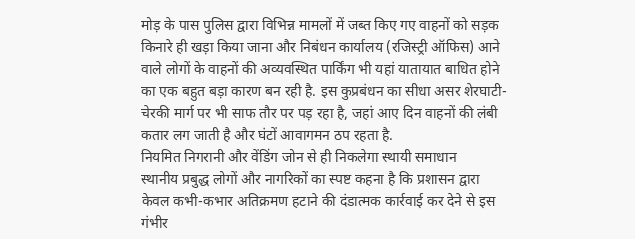मोड़ के पास पुलिस द्वारा विभिन्न मामलों में जब्त किए गए वाहनों को सड़क किनारे ही खड़ा किया जाना और निबंधन कार्यालय (रजिस्ट्री ऑफिस) आने वाले लोगों के वाहनों की अव्यवस्थित पार्किंग भी यहां यातायात बाधित होने का एक बहुत बड़ा कारण बन रही है. इस कुप्रबंधन का सीधा असर शेरघाटी-चेरकी मार्ग पर भी साफ तौर पर पड़ रहा है, जहां आए दिन वाहनों की लंबी कतार लग जाती है और घंटों आवागमन ठप रहता है.
नियमित निगरानी और वेंडिंग जोन से ही निकलेगा स्थायी समाधान
स्थानीय प्रबुद्ध लोगों और नागरिकों का स्पष्ट कहना है कि प्रशासन द्वारा केवल कभी-कभार अतिक्रमण हटाने की दंडात्मक कार्रवाई कर देने से इस गंभीर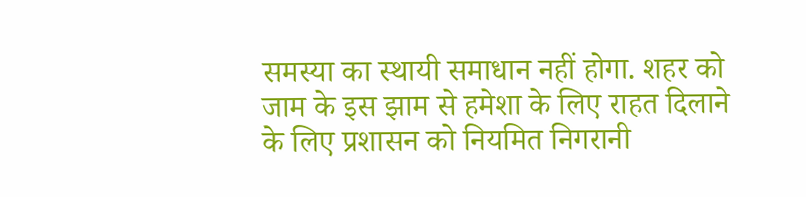समस्या का स्थायी समाधान नहीं होगा. शहर को जाम के इस झाम से हमेशा के लिए राहत दिलाने के लिए प्रशासन को नियमित निगरानी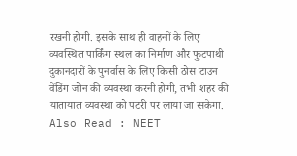रखनी होगी. इसके साथ ही वाहनों के लिए व्यवस्थित पार्किंग स्थल का निर्माण और फुटपाथी दुकानदारों के पुनर्वास के लिए किसी ठोस टाउन वेंडिंग जोन की व्यवस्था करनी होगी, तभी शहर की यातायात व्यवस्था को पटरी पर लाया जा सकेगा.
Also Read : NEET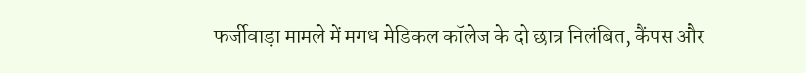फर्जीवाड़ा मामले में मगध मेडिकल कॉलेज के दो छात्र निलंबित, कैंपस और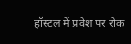हॉस्टल में प्रवेश पर रोक